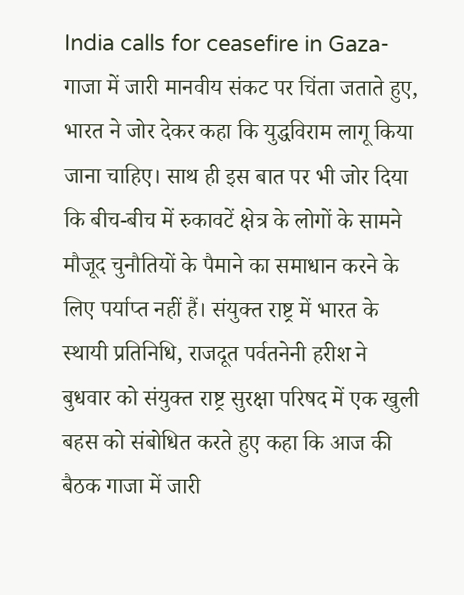India calls for ceasefire in Gaza- गाजा में जारी मानवीय संकट पर चिंता जताते हुए, भारत ने जोर देकर कहा कि युद्धविराम लागू किया जाना चाहिए। साथ ही इस बात पर भी जोर दिया कि बीच-बीच में रुकावटें क्षेत्र के लोगों के सामने मौजूद चुनौतियों के पैमाने का समाधान करने के लिए पर्याप्त नहीं हैं। संयुक्त राष्ट्र में भारत के स्थायी प्रतिनिधि, राजदूत पर्वतनेनी हरीश ने बुधवार को संयुक्त राष्ट्र सुरक्षा परिषद में एक खुली बहस को संबोधित करते हुए कहा कि आज की बैठक गाजा में जारी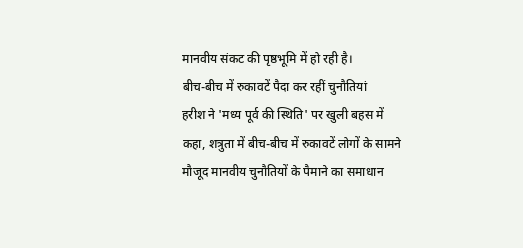मानवीय संकट की पृष्ठभूमि में हो रही है।
बीच-बीच में रुकावटें पैदा कर रहीं चुनौतियां
हरीश ने 'मध्य पूर्व की स्थिति' पर खुली बहस में कहा, शत्रुता में बीच-बीच में रुकावटें लोगों के सामने मौजूद मानवीय चुनौतियों के पैमाने का समाधान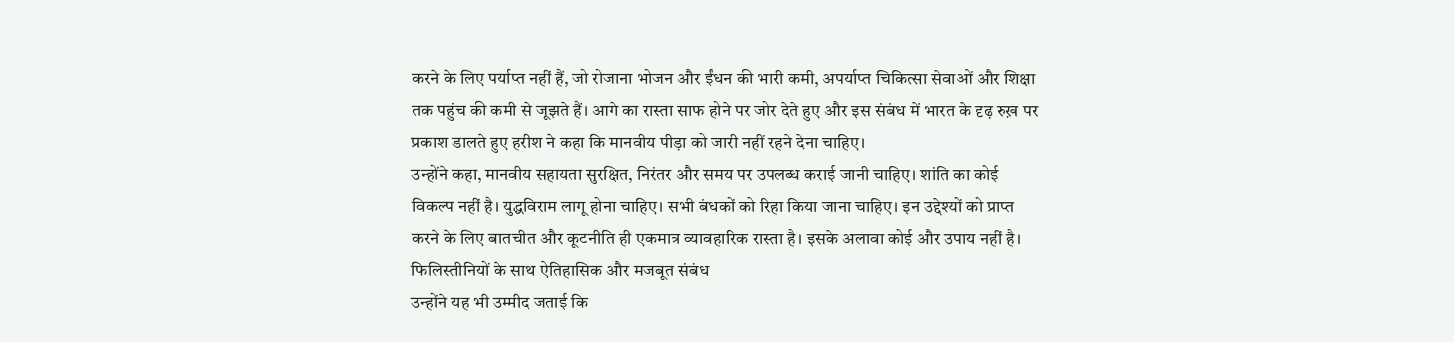करने के लिए पर्याप्त नहीं हैं, जो रोजाना भोजन और ईंधन की भारी कमी, अपर्याप्त चिकित्सा सेवाओं और शिक्षा तक पहुंच की कमी से जूझते हैं। आगे का रास्ता साफ होने पर जोर देते हुए और इस संबंध में भारत के दृढ़ रुख़ पर प्रकाश डालते हुए हरीश ने कहा कि मानवीय पीड़ा को जारी नहीं रहने देना चाहिए।
उन्होंने कहा, मानवीय सहायता सुरक्षित, निरंतर और समय पर उपलब्ध कराई जानी चाहिए। शांति का कोई विकल्प नहीं है। युद्धविराम लागू होना चाहिए। सभी बंधकों को रिहा किया जाना चाहिए। इन उद्देश्यों को प्राप्त करने के लिए बातचीत और कूटनीति ही एकमात्र व्यावहारिक रास्ता है। इसके अलावा कोई और उपाय नहीं है।
फिलिस्तीनियों के साथ ऐतिहासिक और मजबूत संबंध
उन्होंने यह भी उम्मीद जताई कि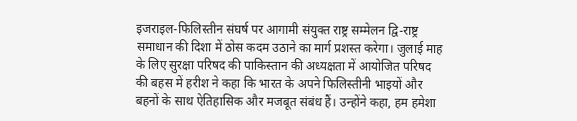इजराइल-फिलिस्तीन संघर्ष पर आगामी संयुक्त राष्ट्र सम्मेलन द्वि-राष्ट्र समाधान की दिशा में ठोस कदम उठाने का मार्ग प्रशस्त करेगा। जुलाई माह के लिए सुरक्षा परिषद की पाकिस्तान की अध्यक्षता में आयोजित परिषद की बहस में हरीश ने कहा कि भारत के अपने फिलिस्तीनी भाइयों और बहनों के साथ ऐतिहासिक और मजबूत संबंध हैं। उन्होंने कहा, हम हमेशा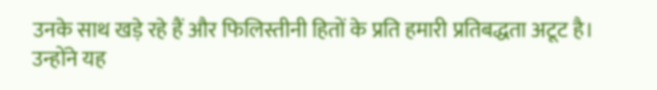उनके साथ खड़े रहे हैं और फिलिस्तीनी हितों के प्रति हमारी प्रतिबद्धता अटूट है। उन्होंने यह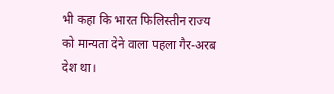भी कहा कि भारत फिलिस्तीन राज्य को मान्यता देने वाला पहला गैर-अरब देश था।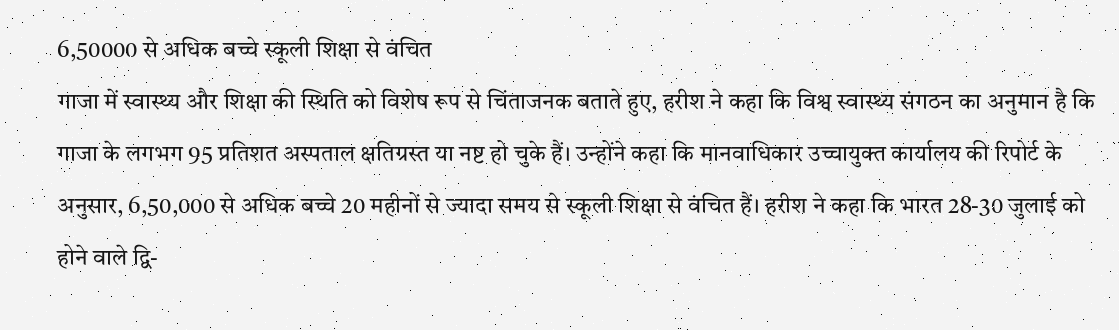6,50000 से अधिक बच्चे स्कूली शिक्षा से वंचित
गाजा में स्वास्थ्य और शिक्षा की स्थिति को विशेष रूप से चिंताजनक बताते हुए, हरीश ने कहा कि विश्व स्वास्थ्य संगठन का अनुमान है कि गाजा के लगभग 95 प्रतिशत अस्पताल क्षतिग्रस्त या नष्ट हो चुके हैं। उन्होंने कहा कि मानवाधिकार उच्चायुक्त कार्यालय की रिपोर्ट के अनुसार, 6,50,000 से अधिक बच्चे 20 महीनों से ज्यादा समय से स्कूली शिक्षा से वंचित हैं। हरीश ने कहा कि भारत 28-30 जुलाई को होने वाले द्वि-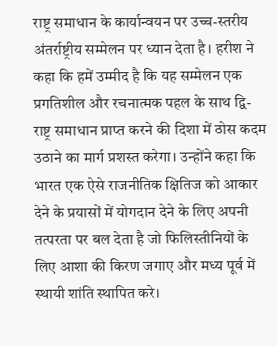राष्ट्र समाधान के कार्यान्वयन पर उच्च-स्तरीय अंतर्राष्ट्रीय सम्मेलन पर ध्यान देता है। हरीश ने कहा कि हमें उम्मीद है कि यह सम्मेलन एक प्रगतिशील और रचनात्मक पहल के साथ द्वि-राष्ट्र समाधान प्राप्त करने की दिशा में ठोस कदम उठाने का मार्ग प्रशस्त करेगा। उन्होंने कहा कि भारत एक ऐसे राजनीतिक क्षितिज को आकार देने के प्रयासों में योगदान देने के लिए अपनी तत्परता पर बल देता है जो फिलिस्तीनियों के लिए आशा की किरण जगाए और मध्य पूर्व में स्थायी शांति स्थापित करे।